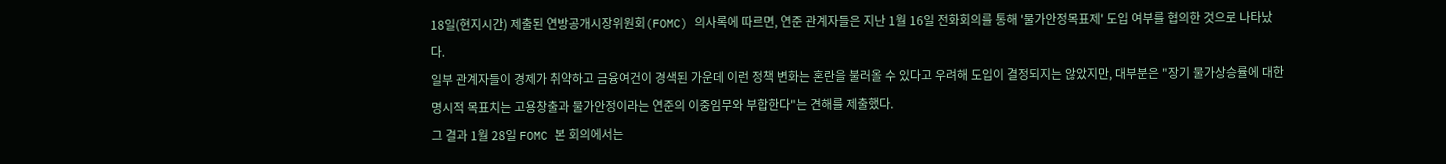18일(현지시간) 제출된 연방공개시장위원회(FOMC) 의사록에 따르면, 연준 관계자들은 지난 1월 16일 전화회의를 통해 '물가안정목표제' 도입 여부를 협의한 것으로 나타났다.
일부 관계자들이 경제가 취약하고 금융여건이 경색된 가운데 이런 정책 변화는 혼란을 불러올 수 있다고 우려해 도입이 결정되지는 않았지만, 대부분은 "장기 물가상승률에 대한 명시적 목표치는 고용창출과 물가안정이라는 연준의 이중임무와 부합한다"는 견해를 제출했다.
그 결과 1월 28일 FOMC 본 회의에서는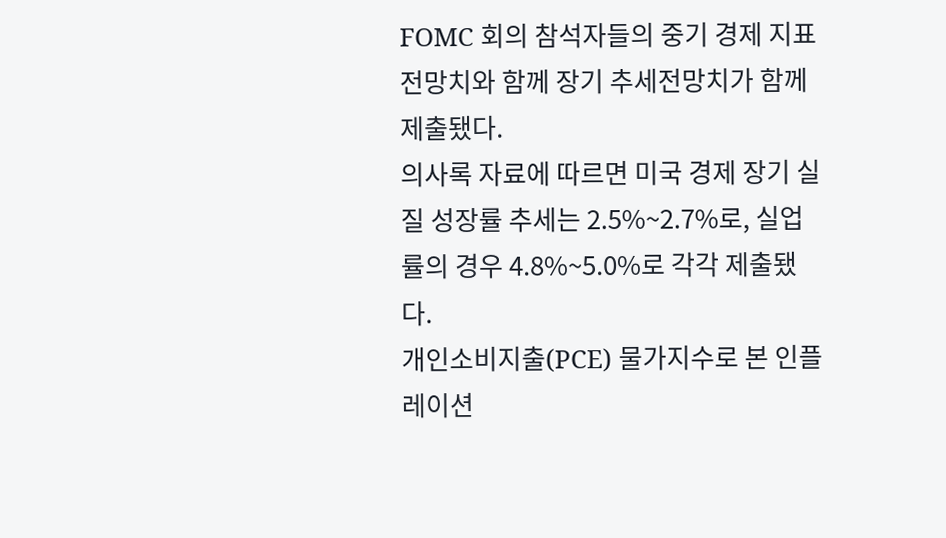FOMC 회의 참석자들의 중기 경제 지표 전망치와 함께 장기 추세전망치가 함께 제출됐다.
의사록 자료에 따르면 미국 경제 장기 실질 성장률 추세는 2.5%~2.7%로, 실업률의 경우 4.8%~5.0%로 각각 제출됐다.
개인소비지출(PCE) 물가지수로 본 인플레이션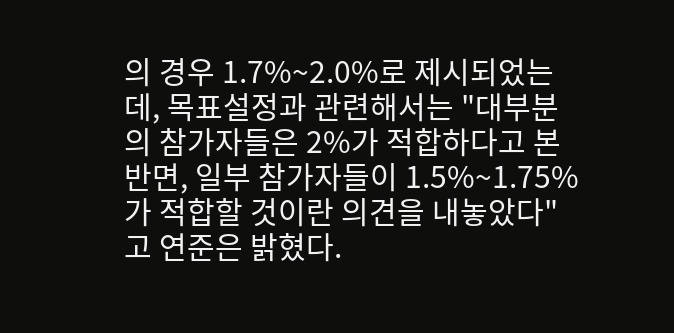의 경우 1.7%~2.0%로 제시되었는데, 목표설정과 관련해서는 "대부분의 참가자들은 2%가 적합하다고 본 반면, 일부 참가자들이 1.5%~1.75%가 적합할 것이란 의견을 내놓았다"고 연준은 밝혔다.